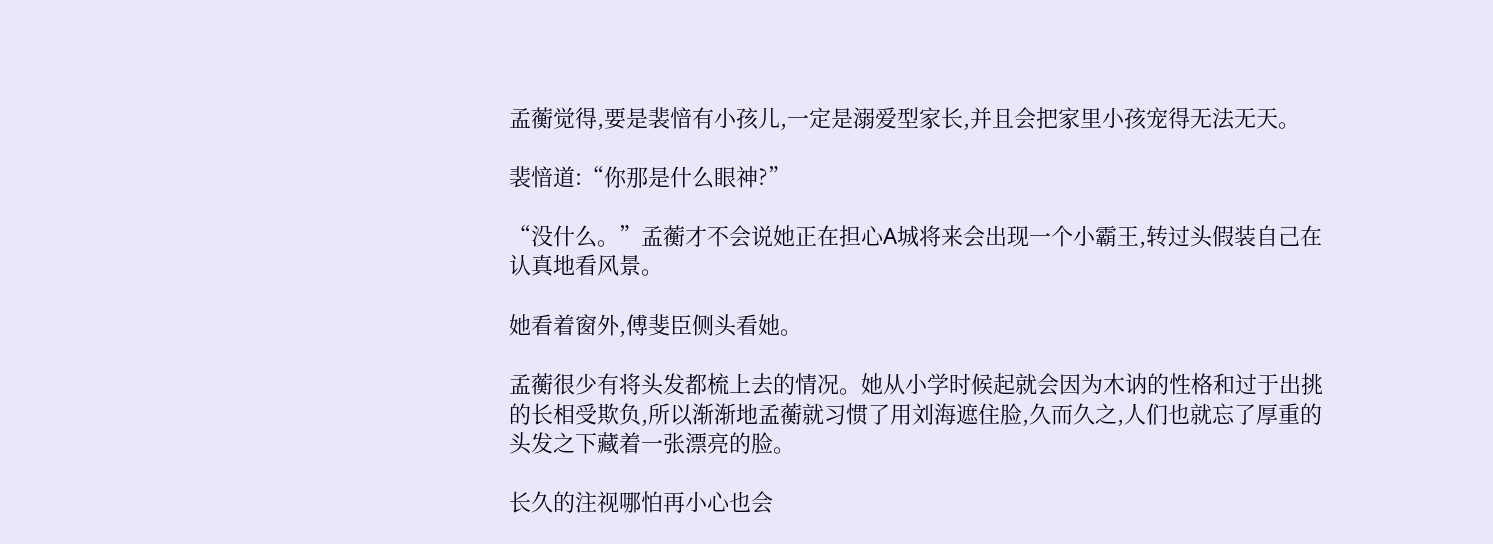孟蘅觉得,要是裴愔有小孩儿,一定是溺爱型家长,并且会把家里小孩宠得无法无天。

裴愔道:“你那是什么眼神?”

“没什么。”孟蘅才不会说她正在担心A城将来会出现一个小霸王,转过头假装自己在认真地看风景。

她看着窗外,傅斐臣侧头看她。

孟蘅很少有将头发都梳上去的情况。她从小学时候起就会因为木讷的性格和过于出挑的长相受欺负,所以渐渐地孟蘅就习惯了用刘海遮住脸,久而久之,人们也就忘了厚重的头发之下藏着一张漂亮的脸。

长久的注视哪怕再小心也会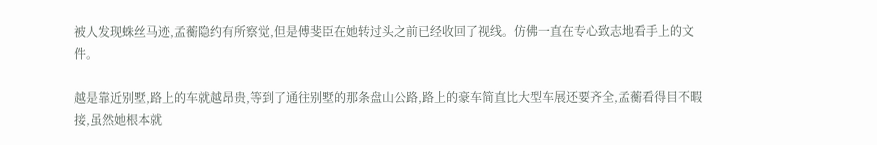被人发现蛛丝马迹,孟蘅隐约有所察觉,但是傅斐臣在她转过头之前已经收回了视线。仿佛一直在专心致志地看手上的文件。

越是靠近别墅,路上的车就越昂贵,等到了通往别墅的那条盘山公路,路上的豪车简直比大型车展还要齐全,孟蘅看得目不暇接,虽然她根本就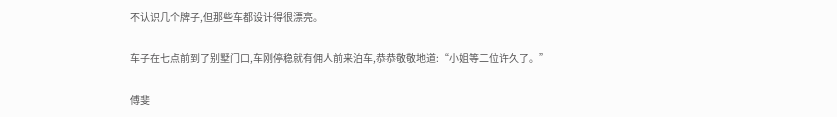不认识几个牌子,但那些车都设计得很漂亮。

车子在七点前到了别墅门口,车刚停稳就有佣人前来泊车,恭恭敬敬地道:“小姐等二位许久了。”

傅斐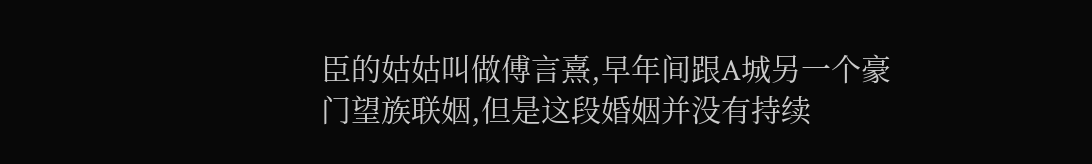臣的姑姑叫做傅言熹,早年间跟A城另一个豪门望族联姻,但是这段婚姻并没有持续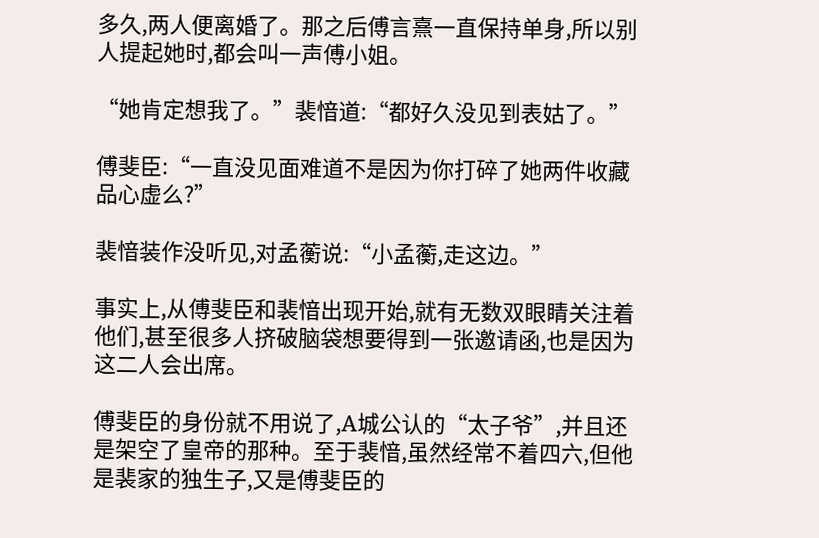多久,两人便离婚了。那之后傅言熹一直保持单身,所以别人提起她时,都会叫一声傅小姐。

“她肯定想我了。”裴愔道:“都好久没见到表姑了。”

傅斐臣:“一直没见面难道不是因为你打碎了她两件收藏品心虚么?”

裴愔装作没听见,对孟蘅说:“小孟蘅,走这边。”

事实上,从傅斐臣和裴愔出现开始,就有无数双眼睛关注着他们,甚至很多人挤破脑袋想要得到一张邀请函,也是因为这二人会出席。

傅斐臣的身份就不用说了,A城公认的“太子爷”,并且还是架空了皇帝的那种。至于裴愔,虽然经常不着四六,但他是裴家的独生子,又是傅斐臣的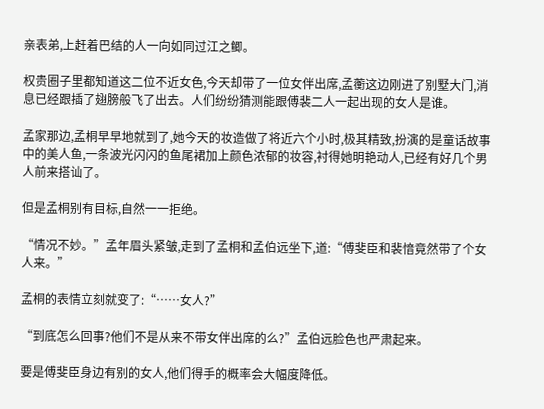亲表弟,上赶着巴结的人一向如同过江之鲫。

权贵圈子里都知道这二位不近女色,今天却带了一位女伴出席,孟蘅这边刚进了别墅大门,消息已经跟插了翅膀般飞了出去。人们纷纷猜测能跟傅裴二人一起出现的女人是谁。

孟家那边,孟桐早早地就到了,她今天的妆造做了将近六个小时,极其精致,扮演的是童话故事中的美人鱼,一条波光闪闪的鱼尾裙加上颜色浓郁的妆容,衬得她明艳动人,已经有好几个男人前来搭讪了。

但是孟桐别有目标,自然一一拒绝。

“情况不妙。”孟年眉头紧皱,走到了孟桐和孟伯远坐下,道:“傅斐臣和裴愔竟然带了个女人来。”

孟桐的表情立刻就变了:“……女人?”

“到底怎么回事?他们不是从来不带女伴出席的么?”孟伯远脸色也严肃起来。

要是傅斐臣身边有别的女人,他们得手的概率会大幅度降低。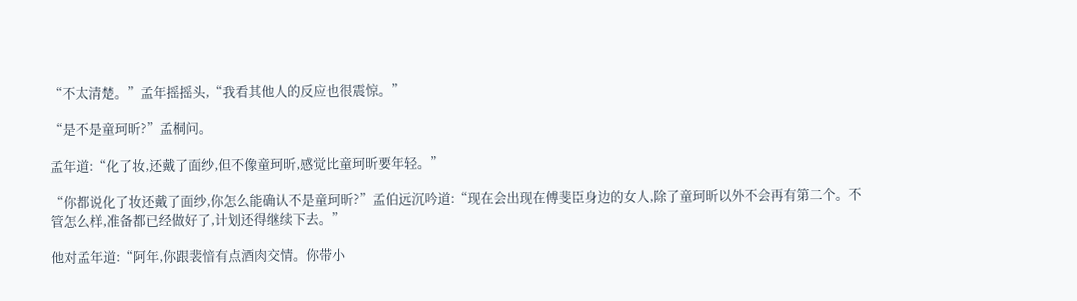“不太清楚。”孟年摇摇头,“我看其他人的反应也很震惊。”

“是不是童珂昕?”孟桐问。

孟年道:“化了妆,还戴了面纱,但不像童珂昕,感觉比童珂昕要年轻。”

“你都说化了妆还戴了面纱,你怎么能确认不是童珂昕?”孟伯远沉吟道:“现在会出现在傅斐臣身边的女人,除了童珂昕以外不会再有第二个。不管怎么样,准备都已经做好了,计划还得继续下去。”

他对孟年道:“阿年,你跟裴愔有点酒肉交情。你带小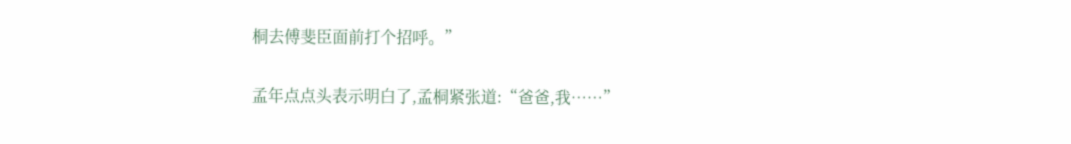桐去傅斐臣面前打个招呼。”

孟年点点头表示明白了,孟桐紧张道:“爸爸,我……”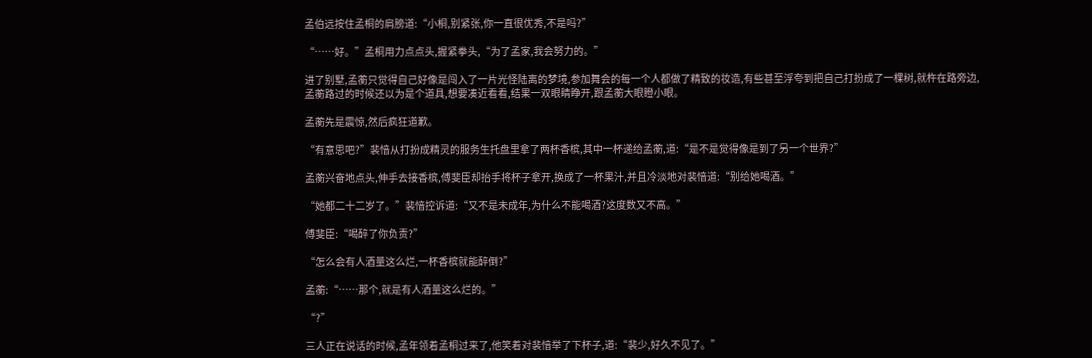孟伯远按住孟桐的肩膀道:“小桐,别紧张,你一直很优秀,不是吗?”

“……好。”孟桐用力点点头,握紧拳头,“为了孟家,我会努力的。”

进了别墅,孟蘅只觉得自己好像是闯入了一片光怪陆离的梦境,参加舞会的每一个人都做了精致的妆造,有些甚至浮夸到把自己打扮成了一棵树,就杵在路旁边,孟蘅路过的时候还以为是个道具,想要凑近看看,结果一双眼睛睁开,跟孟蘅大眼瞪小眼。

孟蘅先是震惊,然后疯狂道歉。

“有意思吧?”裴愔从打扮成精灵的服务生托盘里拿了两杯香槟,其中一杯递给孟蘅,道:“是不是觉得像是到了另一个世界?”

孟蘅兴奋地点头,伸手去接香槟,傅斐臣却抬手将杯子拿开,换成了一杯果汁,并且冷淡地对裴愔道:“别给她喝酒。”

“她都二十二岁了。”裴愔控诉道:“又不是未成年,为什么不能喝酒?这度数又不高。”

傅斐臣:“喝醉了你负责?”

“怎么会有人酒量这么烂,一杯香槟就能醉倒?”

孟蘅:“……那个,就是有人酒量这么烂的。”

“?”

三人正在说话的时候,孟年领着孟桐过来了,他笑着对裴愔举了下杯子,道:“裴少,好久不见了。”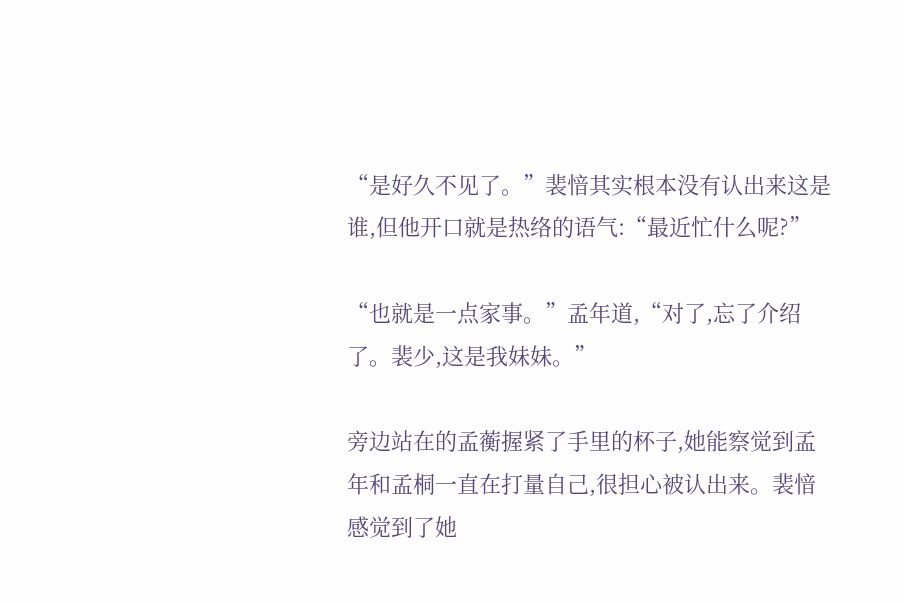“是好久不见了。”裴愔其实根本没有认出来这是谁,但他开口就是热络的语气:“最近忙什么呢?”

“也就是一点家事。”孟年道,“对了,忘了介绍了。裴少,这是我妹妹。”

旁边站在的孟蘅握紧了手里的杯子,她能察觉到孟年和孟桐一直在打量自己,很担心被认出来。裴愔感觉到了她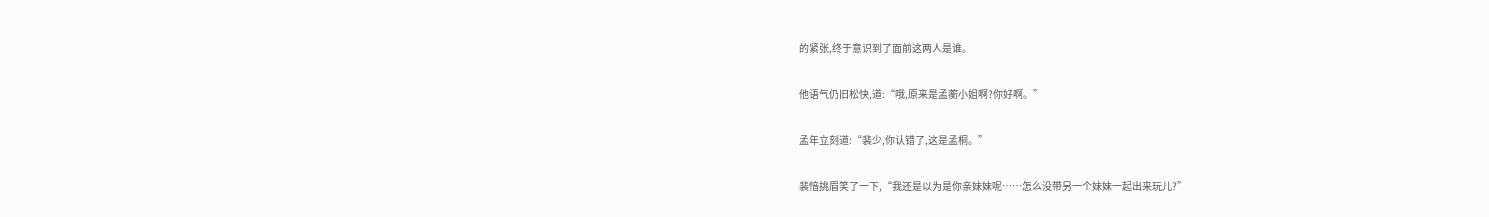的紧张,终于意识到了面前这两人是谁。

他语气仍旧松快,道:“哦,原来是孟蘅小姐啊?你好啊。”

孟年立刻道:“裴少,你认错了,这是孟桐。”

裴愔挑眉笑了一下,“我还是以为是你亲妹妹呢……怎么没带另一个妹妹一起出来玩儿?”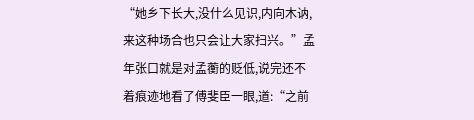“她乡下长大,没什么见识,内向木讷,来这种场合也只会让大家扫兴。”孟年张口就是对孟蘅的贬低,说完还不着痕迹地看了傅斐臣一眼,道:“之前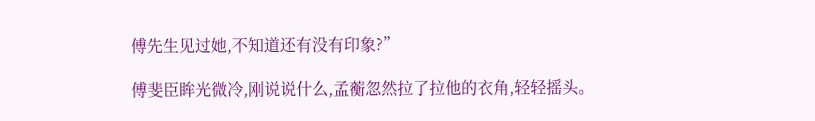傅先生见过她,不知道还有没有印象?”

傅斐臣眸光微冷,刚说说什么,孟蘅忽然拉了拉他的衣角,轻轻摇头。